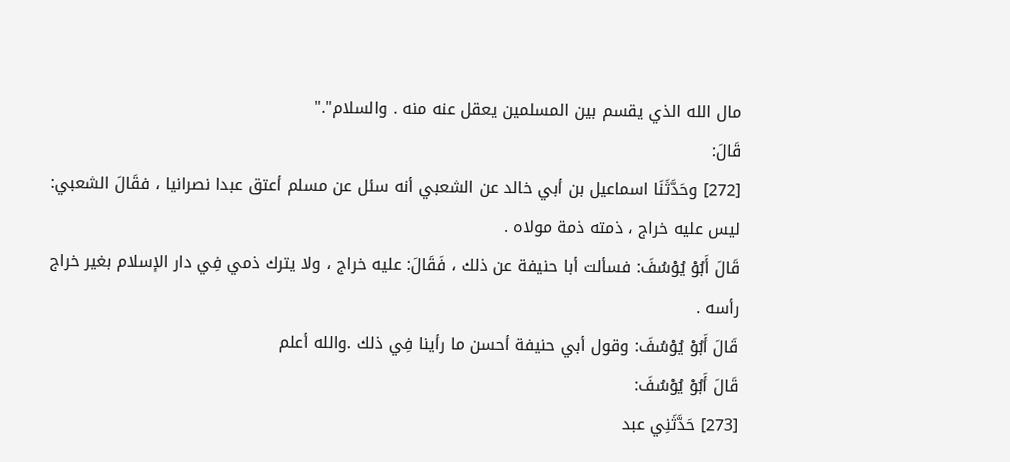مال الله الذي يقسم بين المسلمين يعقل عنه منه . والسلام"."
قَالَ:
[272] وحَدَّثَنَا اسماعيل بن أبي خالد عن الشعبي أنه سئل عن مسلم أعتق عبدا نصرانيا ، فقَالَ الشعبي: ليس عليه خراج ، ذمته ذمة مولاه .
قَالَ أَبُوْ يُوْسُفَ: فسألت أبا حنيفة عن ذلك ، فَقَالَ: عليه خراج ، ولا يترك ذمي فِي دار الإسلام بغير خراج رأسه .
قَالَ أَبُوْ يُوْسُفَ: وقول أبي حنيفة أحسن ما رأينا فِي ذلك .والله أعلم
قَالَ أَبُوْ يُوْسُفَ:
[273] حَدَّثَنِي عبد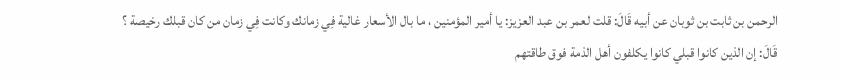الرحمن بن ثابت بن ثوبان عن أبيه قَالَ: قلت لعمر بن عبد العزيز: يا أمير المؤمنين ، ما بال الأسعار غالية فِي زمانك وكانت فِي زمان من كان قبلك رخيصة ؟
قَالَ: إن الذين كانوا قبلي كانوا يكلفون أهل الذمة فوق طاقتهم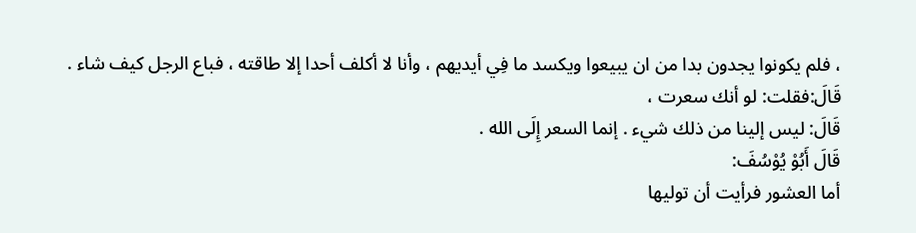، فلم يكونوا يجدون بدا من ان يبيعوا ويكسد ما فِي أيديهم ، وأنا لا أكلف أحدا إلا طاقته ، فباع الرجل كيف شاء .
قَالَ:فقلت: لو أنك سعرت ،
قَالَ: ليس إلينا من ذلك شيء . إنما السعر إِلَى الله .
قَالَ أَبُوْ يُوْسُفَ:
أما العشور فرأيت أن توليها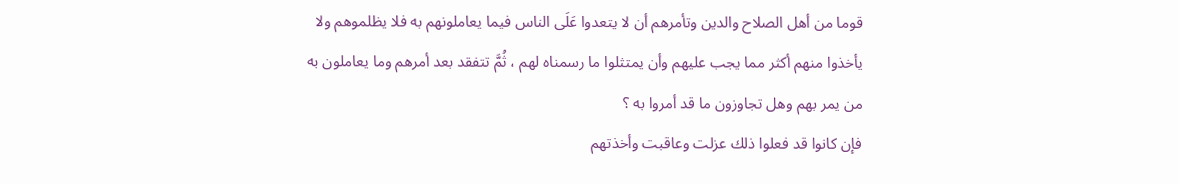قوما من أهل الصلاح والدين وتأمرهم أن لا يتعدوا عَلَى الناس فيما يعاملونهم به فلا يظلموهم ولا يأخذوا منهم أكثر مما يجب عليهم وأن يمتثلوا ما رسمناه لهم ، ثُمَّ تتفقد بعد أمرهم وما يعاملون به من يمر بهم وهل تجاوزون ما قد أمروا به ؟
فإن كانوا قد فعلوا ذلك عزلت وعاقبت وأخذتهم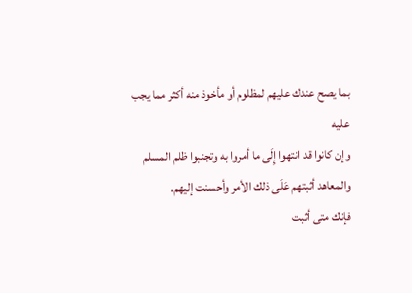بما يصح عندك عليهم لمظلوم أو مأخوذ منه أكثر مما يجب عليه
وإن كانوا قد انتهوا إِلَى ما أمروا به وتجنبوا ظلم المسلم والمعاهد أثبتهم عَلَى ذلك الأمر وأحسنت إليهم.
فإنك متى أثبت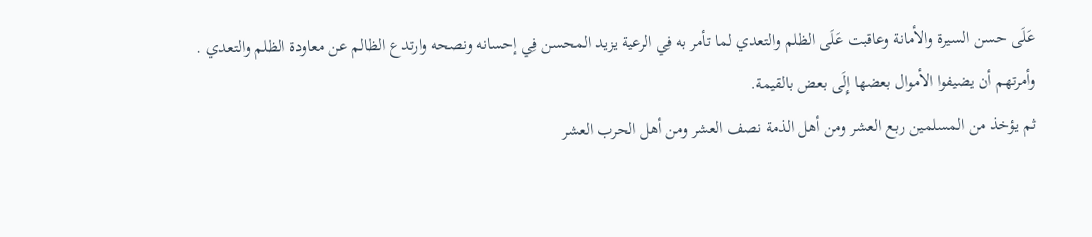عَلَى حسن السيرة والأمانة وعاقبت عَلَى الظلم والتعدي لما تأمر به فِي الرعية يزيد المحسن فِي إحسانه ونصحه وارتدع الظالم عن معاودة الظلم والتعدي .
وأمرتهم أن يضيفوا الأموال بعضها إِلَى بعض بالقيمة.
ثم يؤخذ من المسلمين ربع العشر ومن أهل الذمة نصف العشر ومن أهل الحرب العشر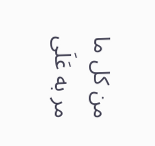من كل ما مر به عَلَى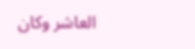العاشر وكان